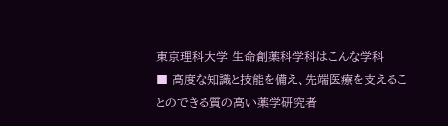東京理科大学 生命創薬科学科はこんな学科
■ 高度な知識と技能を備え、先端医療を支えることのできる質の高い薬学研究者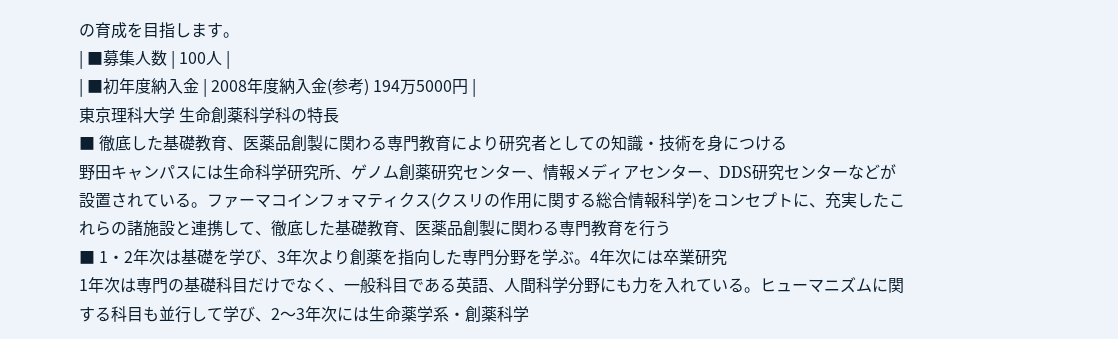の育成を目指します。
| ■募集人数 | 100人 |
| ■初年度納入金 | 2008年度納入金(参考) 194万5000円 |
東京理科大学 生命創薬科学科の特長
■ 徹底した基礎教育、医薬品創製に関わる専門教育により研究者としての知識・技術を身につける
野田キャンパスには生命科学研究所、ゲノム創薬研究センター、情報メディアセンター、DDS研究センターなどが設置されている。ファーマコインフォマティクス(クスリの作用に関する総合情報科学)をコンセプトに、充実したこれらの諸施設と連携して、徹底した基礎教育、医薬品創製に関わる専門教育を行う
■ 1・2年次は基礎を学び、3年次より創薬を指向した専門分野を学ぶ。4年次には卒業研究
1年次は専門の基礎科目だけでなく、一般科目である英語、人間科学分野にも力を入れている。ヒューマニズムに関する科目も並行して学び、2〜3年次には生命薬学系・創薬科学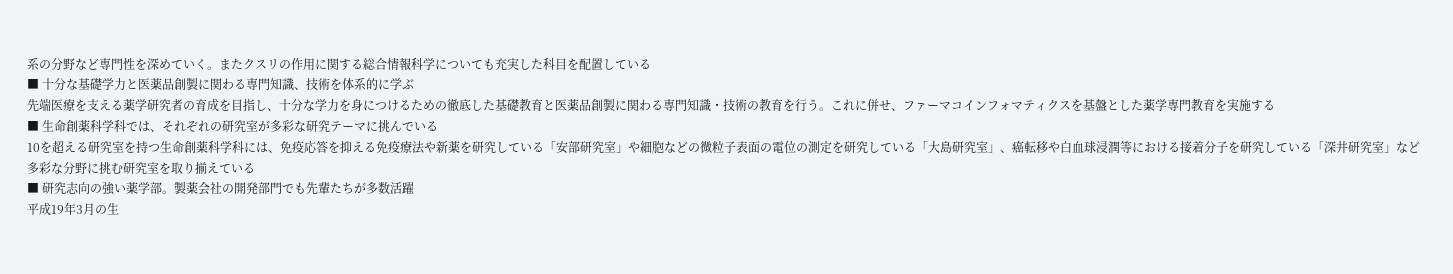系の分野など専門性を深めていく。またクスリの作用に関する総合情報科学についても充実した科目を配置している
■ 十分な基礎学力と医薬品創製に関わる専門知識、技術を体系的に学ぶ
先端医療を支える薬学研究者の育成を目指し、十分な学力を身につけるための徹底した基礎教育と医薬品創製に関わる専門知識・技術の教育を行う。これに併せ、ファーマコインフォマティクスを基盤とした薬学専門教育を実施する
■ 生命創薬科学科では、それぞれの研究室が多彩な研究テーマに挑んでいる
10を超える研究室を持つ生命創薬科学科には、免疫応答を抑える免疫療法や新薬を研究している「安部研究室」や細胞などの微粒子表面の電位の測定を研究している「大島研究室」、癌転移や白血球浸潤等における接着分子を研究している「深井研究室」など多彩な分野に挑む研究室を取り揃えている
■ 研究志向の強い薬学部。製薬会社の開発部門でも先輩たちが多数活躍
平成19年3月の生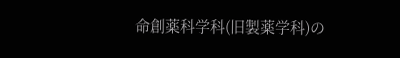命創薬科学科(旧製薬学科)の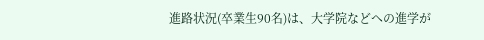進路状況(卒業生90名)は、大学院などへの進学が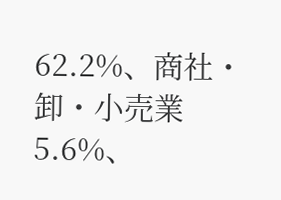62.2%、商社・卸・小売業5.6%、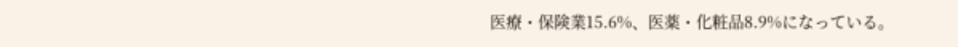医療・保険業15.6%、医薬・化粧品8.9%になっている。